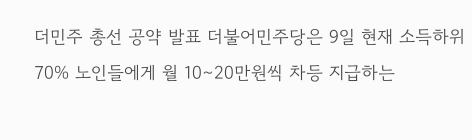더민주 총선 공약 발표 더불어민주당은 9일 현재 소득하위 70% 노인들에게 월 10∼20만원씩 차등 지급하는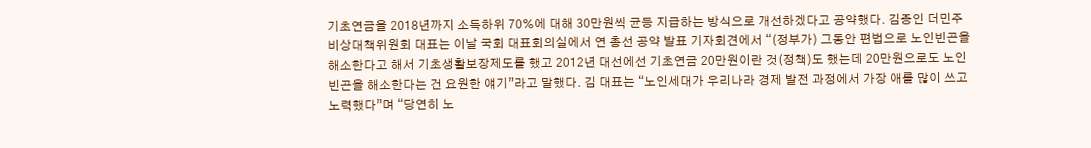기초연금을 2018년까지 소득하위 70%에 대해 30만원씩 균등 지급하는 방식으로 개선하겠다고 공약했다. 김종인 더민주 비상대책위원회 대표는 이날 국회 대표회의실에서 연 총선 공약 발표 기자회견에서 “(정부가) 그동안 편법으로 노인빈곤을 해소한다고 해서 기초생활보장제도를 했고 2012년 대선에선 기초연금 20만원이란 것(정책)도 했는데 20만원으로도 노인빈곤을 해소한다는 건 요원한 얘기”라고 말했다. 김 대표는 “노인세대가 우리나라 경제 발전 과정에서 가장 애를 많이 쓰고 노력했다”며 “당연히 노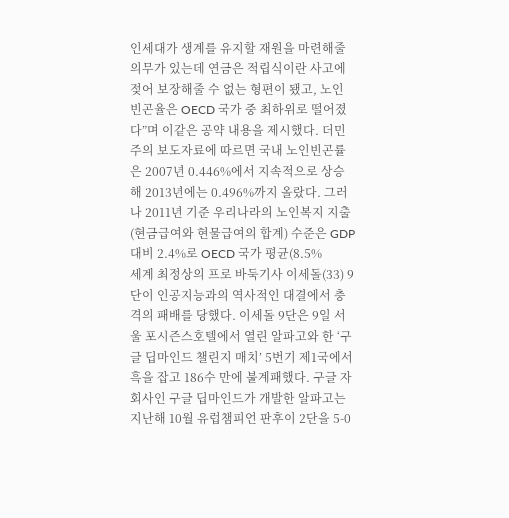인세대가 생계를 유지할 재원을 마련해줄 의무가 있는데 연금은 적립식이란 사고에 젖어 보장해줄 수 없는 형편이 됐고, 노인 빈곤율은 OECD 국가 중 최하위로 떨어졌다”며 이같은 공약 내용을 제시했다. 더민주의 보도자료에 따르면 국내 노인빈곤률은 2007년 0.446%에서 지속적으로 상승해 2013년에는 0.496%까지 올랐다. 그러나 2011년 기준 우리나라의 노인복지 지출(현금급여와 현물급여의 합계) 수준은 GDP 대비 2.4%로 OECD 국가 평균(8.5%
세계 최정상의 프로 바둑기사 이세돌(33) 9단이 인공지능과의 역사적인 대결에서 충격의 패배를 당했다. 이세돌 9단은 9일 서울 포시즌스호텔에서 열린 알파고와 한 ‘구글 딥마인드 챌린지 매치’ 5번기 제1국에서 흑을 잡고 186수 만에 불계패했다. 구글 자회사인 구글 딥마인드가 개발한 알파고는 지난해 10월 유럽챔피언 판후이 2단을 5-0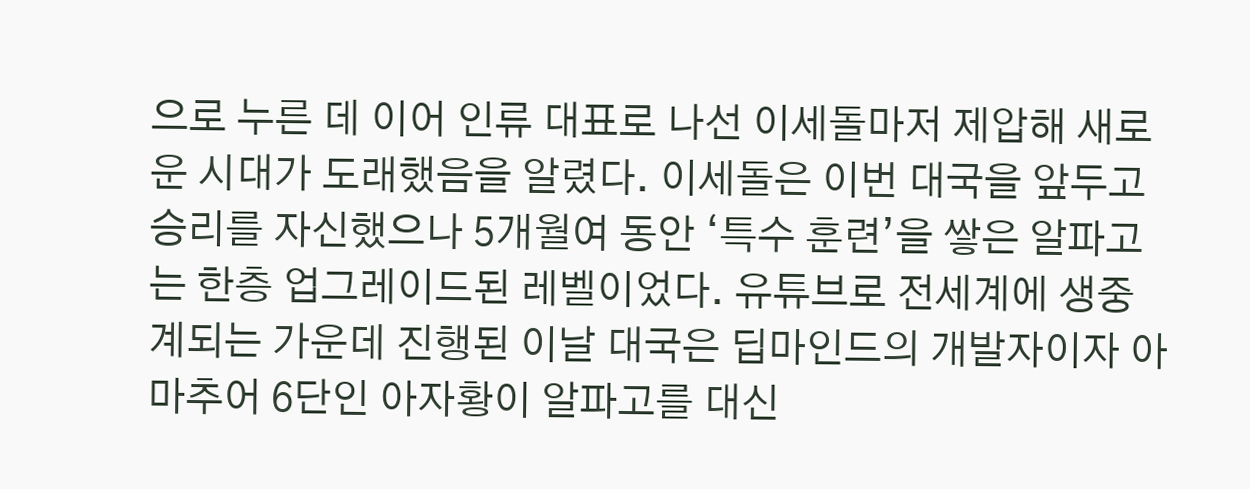으로 누른 데 이어 인류 대표로 나선 이세돌마저 제압해 새로운 시대가 도래했음을 알렸다. 이세돌은 이번 대국을 앞두고 승리를 자신했으나 5개월여 동안 ‘특수 훈련’을 쌓은 알파고는 한층 업그레이드된 레벨이었다. 유튜브로 전세계에 생중계되는 가운데 진행된 이날 대국은 딥마인드의 개발자이자 아마추어 6단인 아자황이 알파고를 대신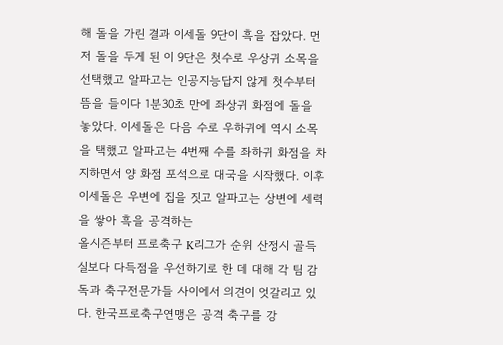해 돌을 가린 결과 이세돌 9단이 흑을 잡았다. 먼저 돌을 두게 된 이 9단은 첫수로 우상귀 소목을 선택했고 알파고는 인공지능답지 않게 첫수부터 뜸을 들이다 1분30초 만에 좌상귀 화점에 돌을 놓았다. 이세돌은 다음 수로 우하귀에 역시 소목을 택했고 알파고는 4번째 수를 좌하귀 화점을 차지하면서 양 화점 포석으로 대국을 시작했다. 이후 이세돌은 우변에 집을 짓고 알파고는 상변에 세력을 쌓아 흑을 공격하는
올시즌부터 프로축구 K리그가 순위 산정시 골득실보다 다득점을 우선하기로 한 데 대해 각 팀 감독과 축구전문가들 사이에서 의견이 엇갈리고 있다. 한국프로축구연맹은 공격 축구를 강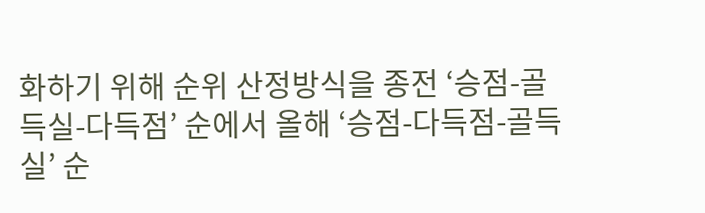화하기 위해 순위 산정방식을 종전 ‘승점-골득실-다득점’ 순에서 올해 ‘승점-다득점-골득실’ 순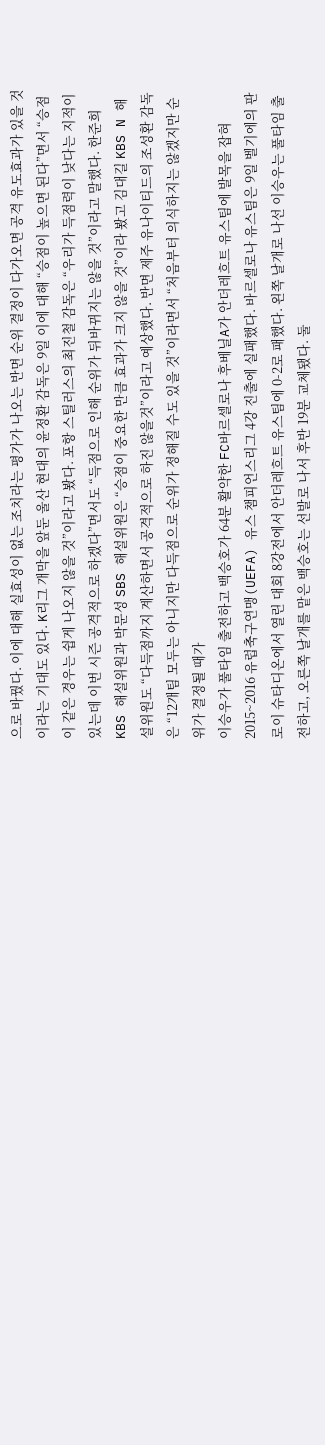으로 바꿨다. 이에 대해 실효성이 없는 조치라는 평가가 나오는 반면 순위 결정이 다가오면 공격 유도효과가 있을 것이라는 기대도 있다. K리그 개막을 앞둔 울산 현대의 윤정환 감독은 9일 이에 대해 “승점이 높으면 된다”면서 “승점이 같은 경우는 쉽게 나오지 않을 것”이라고 봤다. 포항 스틸러스의 최진철 감독은 “우리가 득점력이 낮다는 지적이 있는데 이번 시즌 공격적으로 하겠다”면서도 “득점으로 인해 순위가 뒤바뀌지는 않을 것”이라고 말했다. 한준희 KBS 해설위원과 박문성 SBS 해설위원은 “승점이 중요한 만큼 효과가 크지 않을 것”이라 봤고 김대길 KBS N 해설위원도 “다득점까지 계산하면서 공격적으로 하진 않을것”이라고 예상했다. 반면 제주 유나이티드의 조성환 감독은 “12개팀 모두는 아니지만 다득점으로 순위가 정해질 수도 있을 것”이라면서 “처음부터 의식하지는 않겠지만 순위가 결정될 때가
이승우가 풀타임 출전하고 백승호가 64분 활약한 FC바르셀로나 후베닐A가 안더레흐트 유스팀에 발목을 잡혀 2015~2016 유럽축구연맹(UEFA) 유스 챔피언스리그 4강 진출에 실패했다. 바르셀로나 유스팀은 9일 벨기에의 판 로이 슈타디온에서 열린 대회 8강전에서 안더레흐트 유스팀에 0-2로 패했다. 왼쪽 날개로 나선 이승우는 풀타임 출전하고, 오른쪽 날개를 맡은 백승호는 선발로 나서 후반 19분 교체됐다. 둘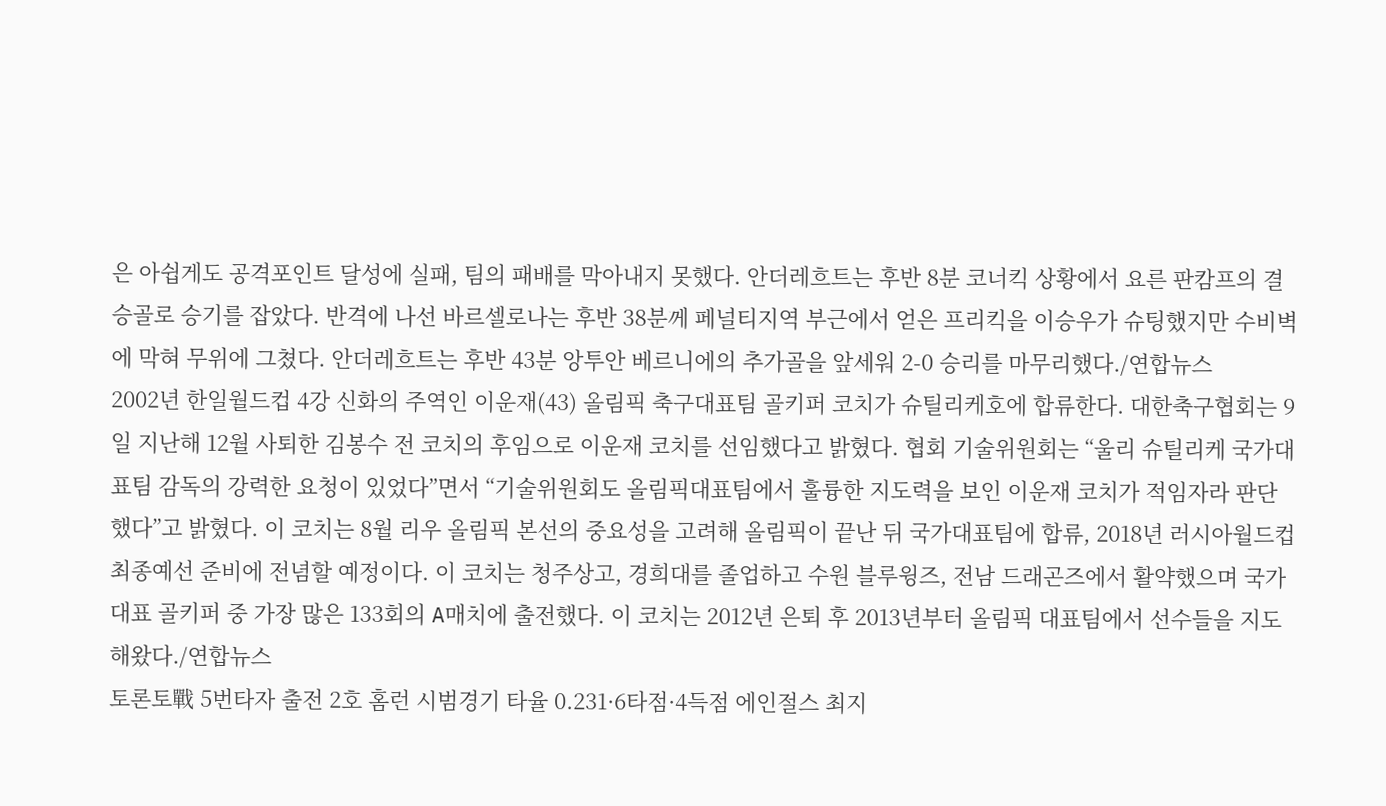은 아쉽게도 공격포인트 달성에 실패, 팀의 패배를 막아내지 못했다. 안더레흐트는 후반 8분 코너킥 상황에서 요른 판캄프의 결승골로 승기를 잡았다. 반격에 나선 바르셀로나는 후반 38분께 페널티지역 부근에서 얻은 프리킥을 이승우가 슈팅했지만 수비벽에 막혀 무위에 그쳤다. 안더레흐트는 후반 43분 앙투안 베르니에의 추가골을 앞세워 2-0 승리를 마무리했다./연합뉴스
2002년 한일월드컵 4강 신화의 주역인 이운재(43) 올림픽 축구대표팀 골키퍼 코치가 슈틸리케호에 합류한다. 대한축구협회는 9일 지난해 12월 사퇴한 김봉수 전 코치의 후임으로 이운재 코치를 선임했다고 밝혔다. 협회 기술위원회는 “울리 슈틸리케 국가대표팀 감독의 강력한 요청이 있었다”면서 “기술위원회도 올림픽대표팀에서 훌륭한 지도력을 보인 이운재 코치가 적임자라 판단했다”고 밝혔다. 이 코치는 8월 리우 올림픽 본선의 중요성을 고려해 올림픽이 끝난 뒤 국가대표팀에 합류, 2018년 러시아월드컵 최종예선 준비에 전념할 예정이다. 이 코치는 청주상고, 경희대를 졸업하고 수원 블루윙즈, 전남 드래곤즈에서 활약했으며 국가대표 골키퍼 중 가장 많은 133회의 A매치에 출전했다. 이 코치는 2012년 은퇴 후 2013년부터 올림픽 대표팀에서 선수들을 지도해왔다./연합뉴스
토론토戰 5번타자 출전 2호 홈런 시범경기 타율 0.231·6타점·4득점 에인절스 최지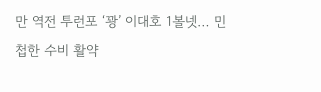만 역전 투런포 ‘꽝’ 이대호 1볼넷… 민첩한 수비 활약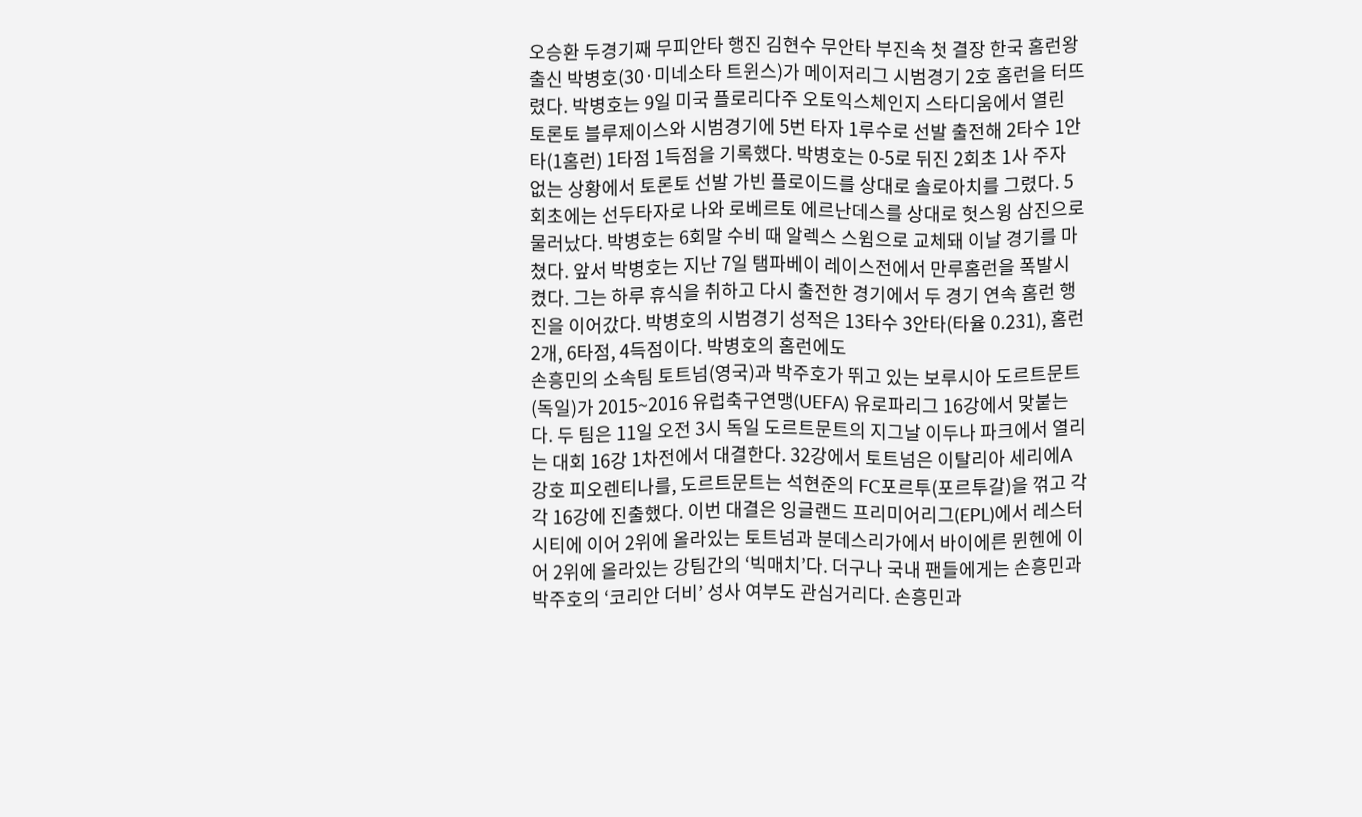오승환 두경기째 무피안타 행진 김현수 무안타 부진속 첫 결장 한국 홈런왕 출신 박병호(30·미네소타 트윈스)가 메이저리그 시범경기 2호 홈런을 터뜨렸다. 박병호는 9일 미국 플로리다주 오토익스체인지 스타디움에서 열린 토론토 블루제이스와 시범경기에 5번 타자 1루수로 선발 출전해 2타수 1안타(1홈런) 1타점 1득점을 기록했다. 박병호는 0-5로 뒤진 2회초 1사 주자 없는 상황에서 토론토 선발 가빈 플로이드를 상대로 솔로아치를 그렸다. 5회초에는 선두타자로 나와 로베르토 에르난데스를 상대로 헛스윙 삼진으로 물러났다. 박병호는 6회말 수비 때 알렉스 스윔으로 교체돼 이날 경기를 마쳤다. 앞서 박병호는 지난 7일 탬파베이 레이스전에서 만루홈런을 폭발시켰다. 그는 하루 휴식을 취하고 다시 출전한 경기에서 두 경기 연속 홈런 행진을 이어갔다. 박병호의 시범경기 성적은 13타수 3안타(타율 0.231), 홈런 2개, 6타점, 4득점이다. 박병호의 홈런에도
손흥민의 소속팀 토트넘(영국)과 박주호가 뛰고 있는 보루시아 도르트문트(독일)가 2015~2016 유럽축구연맹(UEFA) 유로파리그 16강에서 맞붙는다. 두 팀은 11일 오전 3시 독일 도르트문트의 지그날 이두나 파크에서 열리는 대회 16강 1차전에서 대결한다. 32강에서 토트넘은 이탈리아 세리에A 강호 피오렌티나를, 도르트문트는 석현준의 FC포르투(포르투갈)을 꺾고 각각 16강에 진출했다. 이번 대결은 잉글랜드 프리미어리그(EPL)에서 레스터시티에 이어 2위에 올라있는 토트넘과 분데스리가에서 바이에른 뮌헨에 이어 2위에 올라있는 강팀간의 ‘빅매치’다. 더구나 국내 팬들에게는 손흥민과 박주호의 ‘코리안 더비’ 성사 여부도 관심거리다. 손흥민과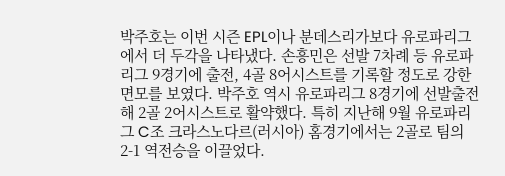박주호는 이번 시즌 EPL이나 분데스리가보다 유로파리그에서 더 두각을 나타냈다. 손흥민은 선발 7차례 등 유로파리그 9경기에 출전, 4골 8어시스트를 기록할 정도로 강한 면모를 보였다. 박주호 역시 유로파리그 8경기에 선발출전해 2골 2어시스트로 활약했다. 특히 지난해 9월 유로파리그 C조 크라스노다르(러시아) 홈경기에서는 2골로 팀의 2-1 역전승을 이끌었다.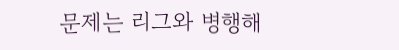문제는 리그와 병행해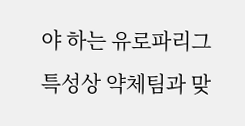야 하는 유로파리그 특성상 약체팀과 맞